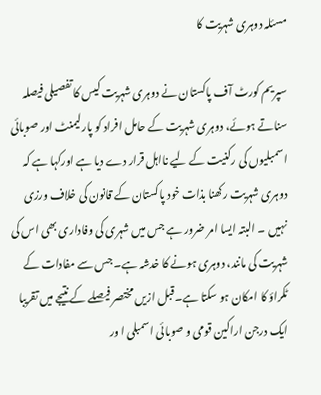مسئلہ دوہری شہریت کا

سپریم کورٹ آف پاکستان نے دوہری شہریت کیس کا تفصیلی فیصلہ سناتے ہوئے، دوہری شہریت کے حامل افراد کو پارلیمنٹ اور صوبائی اسمبلیوں کی رکنیت کے لیے نااہل قرار دے دیا ہے اورکہا ہے کہ دوہری شہریت رکھنا بذات خود پاکستان کے قانون کی خلاف ورزی نہیں ۔ البتہ ایسا امر ضرور ہے جس میں شہری کی وفاداری بھی اس کی شہریت کی مانند، دوہری ہونے کا خدشہ ہے۔ جس سے مفادات کے ٹکراؤ کا امکان ہو سکتا ہے۔قبل ازیں مختصر فیصلے کے نتیجے میں تقریبا ایک درجن اراکین قومی و صوبائی اسمبلی ا ور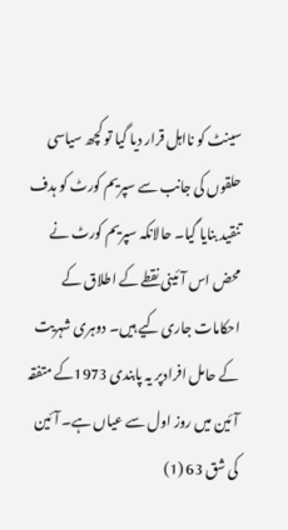سینٹ کو نااہل قرار دیا گیا تو کچھ سیاسی حلقوں کی جانب سے سپریم کورٹ کو ہدف تنقید بنایا گیا۔ حالانکہ سپریم کورٹ نے محض اس آئینی نقطے کے اطلاق کے احکامات جاری کیے ہیں۔ دوہری شہریت کے حامل افرادپر یہ پابندی 1973کے متفقہ آئین میں روز اول سے عیاں ہے۔ آئین کی شق 63 (1)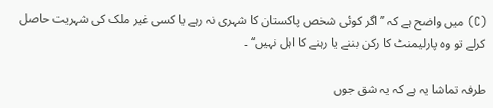(C) میں واضح ہے کہ ’’اگر کوئی شخص پاکستان کا شہری نہ رہے یا کسی غیر ملک کی شہریت حاصل کرلے تو وہ پارلیمنٹ کا رکن بننے یا رہنے کا اہل نہیں‘‘ ۔

طرفہ تماشا یہ ہے کہ یہ شق جوں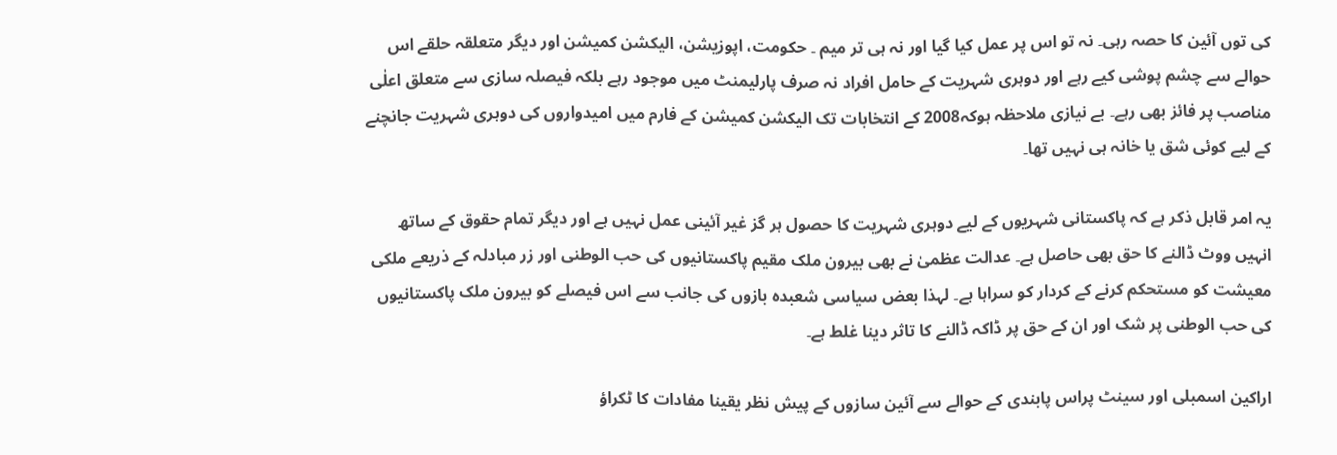کی توں آئین کا حصہ رہی۔ نہ تو اس پر عمل کیا گیا اور نہ ہی تر میم ۔ حکومت، اپوزیشن، الیکشن کمیشن اور دیگر متعلقہ حلقے اس حوالے سے چشم پوشی کیے رہے اور دوہری شہریت کے حامل افراد نہ صرف پارلیمنٹ میں موجود رہے بلکہ فیصلہ سازی سے متعلق اعلٰی مناصب پر فائز بھی رہے۔ بے نیازی ملاحظہ ہوکہ2008 کے انتخابات تک الیکشن کمیشن کے فارم میں امیدواروں کی دوہری شہریت جانچنے کے لیے کوئی شق یا خانہ ہی نہیں تھا۔

یہ امر قابل ذکر ہے کہ پاکستانی شہریوں کے لیے دوہری شہریت کا حصول ہر گز غیر آئینی عمل نہیں ہے اور دیگر تمام حقوق کے ساتھ انہیں ووٹ ڈالنے کا حق بھی حاصل ہے۔ عدالت عظمیٰ نے بھی بیرون ملک مقیم پاکستانیوں کی حب الوطنی اور زر مبادلہ کے ذریعے ملکی معیشت کو مستحکم کرنے کے کردار کو سراہا ہے۔ لہذا بعض سیاسی شعبدہ بازوں کی جانب سے اس فیصلے کو بیرون ملک پاکستانیوں کی حب الوطنی پر شک اور ان کے حق پر ڈاکہ ڈالنے کا تاثر دینا غلط ہے۔

اراکین اسمبلی اور سینٹ پراس پابندی کے حوالے سے آئین سازوں کے پیش نظر یقینا مفادات کا ٹکراؤ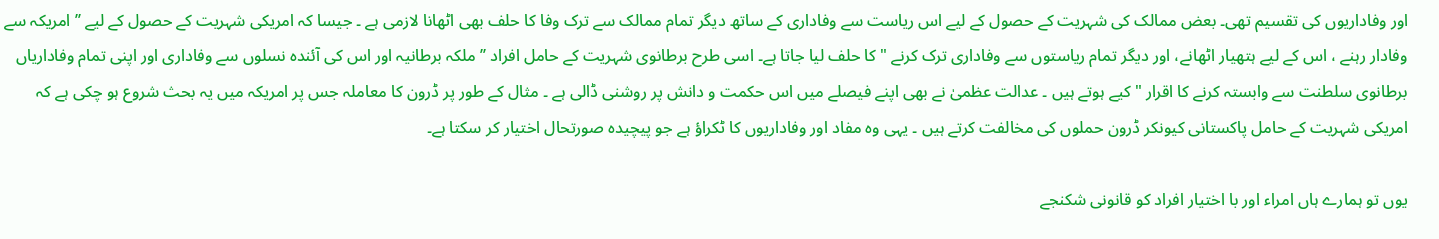اور وفاداریوں کی تقسیم تھی۔ بعض ممالک کی شہریت کے حصول کے لیے اس ریاست سے وفاداری کے ساتھ دیگر تمام ممالک سے ترک وفا کا حلف بھی اٹھانا لازمی ہے ۔ جیسا کہ امریکی شہریت کے حصول کے لیے ’’ امریکہ سے وفادار رہنے ، اس کے لیے ہتھیار اٹھانے، اور دیگر تمام ریاستوں سے وفاداری ترک کرنے "کا حلف لیا جاتا ہے۔ اسی طرح برطانوی شہریت کے حامل افراد ’’ملکہ برطانیہ اور اس کی آئندہ نسلوں سے وفاداری اور اپنی تمام وفاداریاں برطانوی سلطنت سے وابستہ کرنے کا اقرار "کیے ہوتے ہیں ۔ عدالت عظمیٰ نے بھی اپنے فیصلے میں اس حکمت و دانش پر روشنی ڈالی ہے ۔ مثال کے طور پر ڈرون کا معاملہ جس پر امریکہ میں یہ بحث شروع ہو چکی ہے کہ امریکی شہریت کے حامل پاکستانی کیونکر ڈرون حملوں کی مخالفت کرتے ہیں ۔ یہی وہ مفاد اور وفاداریوں کا ٹکراؤ ہے جو پیچیدہ صورتحال اختیار کر سکتا ہے۔

یوں تو ہمارے ہاں امراء اور با اختیار افراد کو قانونی شکنجے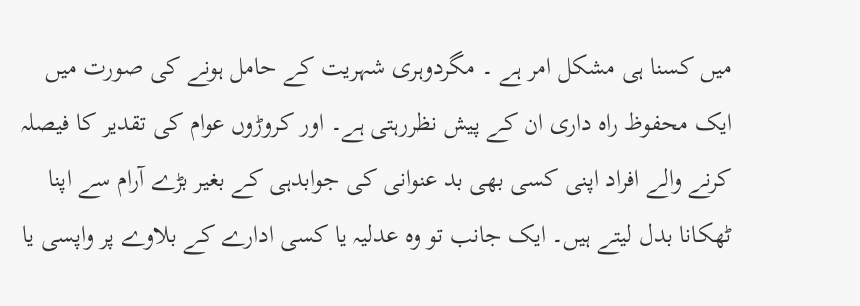میں کسنا ہی مشکل امر ہے ۔ مگردوہری شہریت کے حامل ہونے کی صورت میں ایک محفوظ راہ داری ان کے پیش نظررہتی ہے۔ اور کروڑوں عوام کی تقدیر کا فیصلہ کرنے والے افراد اپنی کسی بھی بد عنوانی کی جوابدہی کے بغیر بڑے آرام سے اپنا ٹھکانا بدل لیتے ہیں۔ ایک جانب تو وہ عدلیہ یا کسی ادارے کے بلاوے پر واپسی یا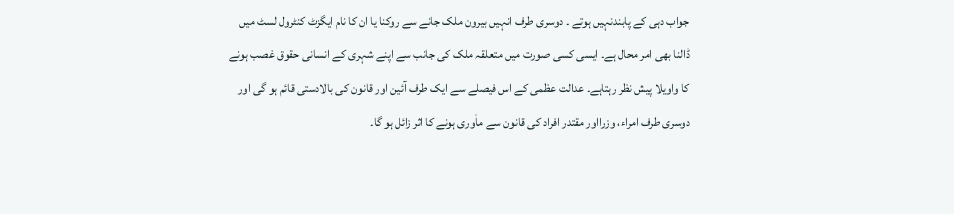جواب دہی کے پابندنہیں ہوتے ۔ دوسری طرف انہیں بیرون ملک جانے سے روکنا یا ان کا نام ایگزٹ کنٹرول لسٹ میں ڈالنا بھی امر محال ہے۔ ایسی کسی صورت میں متعلقہ ملک کی جانب سے اپنے شہری کے انسانی حقوق غصب ہونے کا واویلا پیش نظر رہتاہے۔ عدالت عظمی کے اس فیصلے سے ایک طرف آئین اور قانون کی بالادستی قائم ہو گی اور دوسری طرف امراء، وزرااور مقتدر افراد کی قانون سے ماٰوری ہونے کا اثر زائل ہو گا۔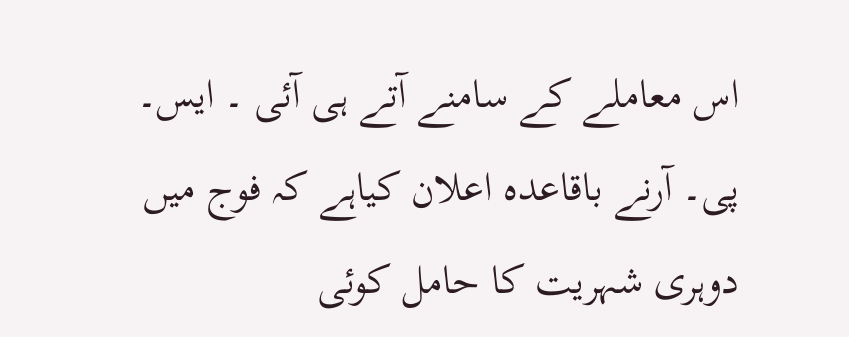اس معاملے کے سامنے آتے ہی آئی ۔ ایس۔ پی۔ آرنے باقاعدہ اعلان کیاہے کہ فوج میں دوہری شہریت کا حامل کوئی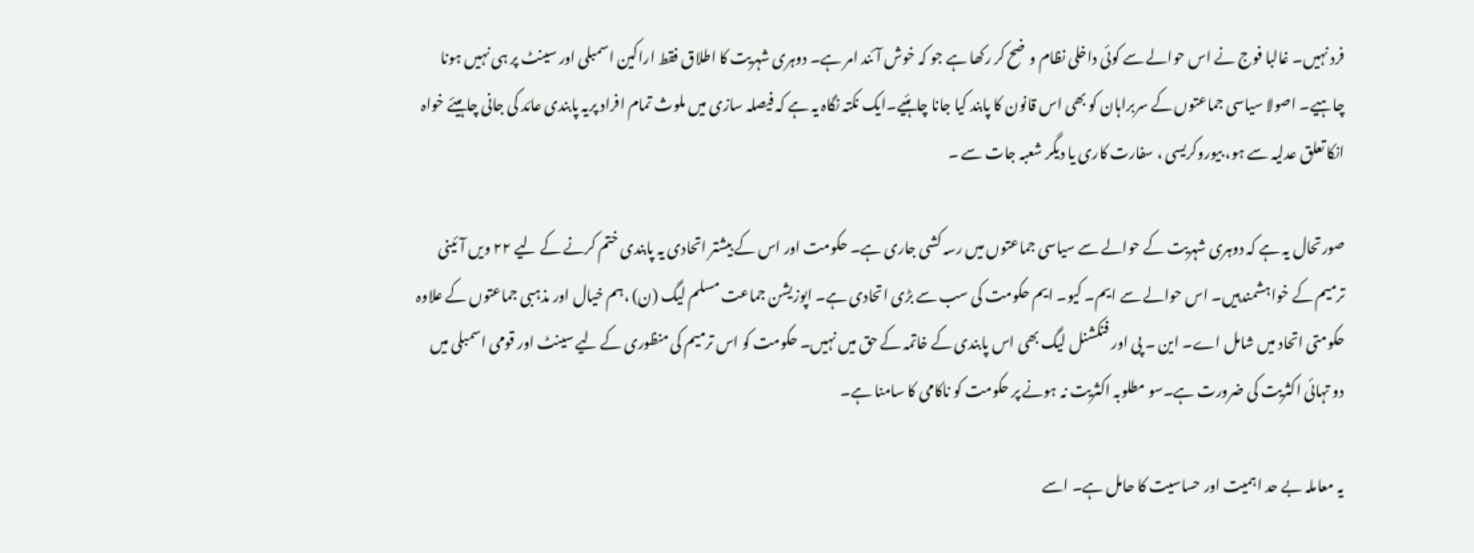فرد نہیں۔ غالبا فوج نے اس حوالے سے کوئی داخلی نظام وضح کر رکھا ہے جو کہ خوش آئند امر ہے۔ دوہری شہریت کا اطلاق فقط اراکین اسمبلی اور سینٹ پر ہی نہیں ہونا چاہیے۔ اصولا سیاسی جماعتوں کے سربراہان کو بھی اس قانون کا پابند کیا جانا چاہئیے۔ایک نکتہ نگاہ یہ ہے کہ فیصلہ سازی میں ملوث تمام افراد پریہ پابندی عائد کی جانی چاہیئے خواہ انکا تعلق عدلیہ سے ہو، بیوروکریسی ، سفارت کاری یا دیگر شعبہ جات سے ۔

صورتحال یہ ہے کہ دوہری شہریت کے حوالے سے سیاسی جماعتوں میں رسہ کشی جاری ہے۔ حکومت اور اس کے بیشتر اتحادی یہ پابندی ختم کرنے کے لیے ۲۲ ویں آئینی ترمیم کے خواہشمندہیں۔ اس حوالے سے ایم۔ کیو۔ ایم حکومت کی سب سے بڑی اتحادی ہے۔ اپوزیشن جماعت مسلم لیگ (ن) ،ہم خیال اور مذہبی جماعتوں کے علاوہ حکومتی اتحاد میں شامل اے۔ این ۔ پی اور فنکشنل لیگ بھی اس پابندی کے خاتمہ کے حق میں نہیں۔ حکومت کو اس ترمیم کی منظوری کے لیے سینٹ اور قومی اسمبلی میں دو تہائی اکثریت کی ضرورت ہے۔سو مطلوبہ اکثریت نہ ہونے پر حکومت کو ناکامی کا سامنا ہے۔

یہ معاملہ بے حد اہمیت اور حساسیت کا حامل ہے۔ اسے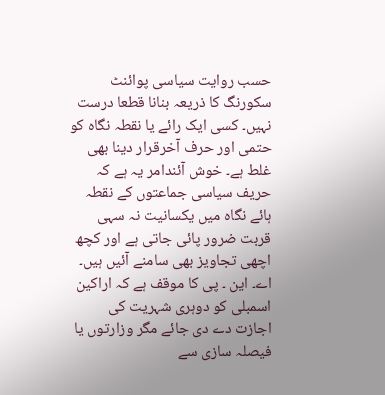حسب روایت سیاسی پوائنٹ سکورنگ کا ذریعہ بنانا قطعا درست نہیں۔ کسی ایک رائے یا نقطہ نگاہ کو حتمی اور حرف آخرقرار دینا بھی غلط ہے۔ خوش آئندامر یہ ہے کہ حریف سیاسی جماعتوں کے نقطہ ہائے نگاہ میں یکسانیت نہ سہی قربت ضرور پائی جاتی ہے اور کچھ اچھی تجاویز بھی سامنے آئیں ہیں۔ اے۔ این ۔ پی کا موقف ہے کہ اراکین اسمبلی کو دوہری شہریت کی اجازت دے دی جائے مگر وزارتوں یا فیصلہ سازی سے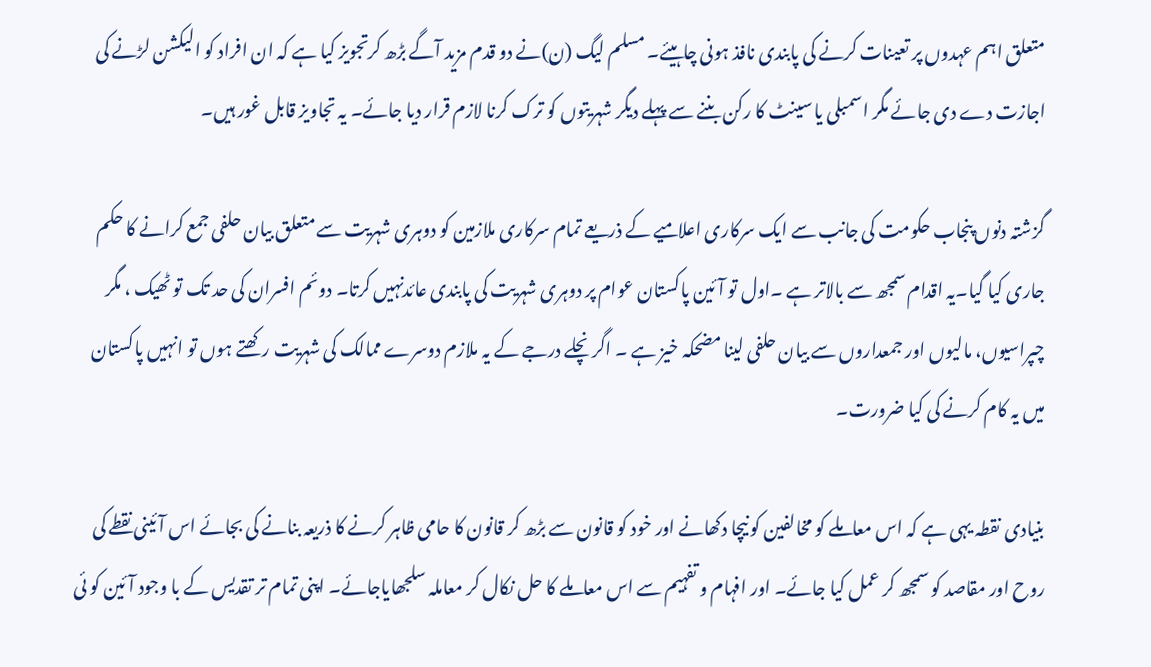متعلق اہم عہدوں پر تعینات کرنے کی پابندی نافذ ہونی چاہیئے۔ مسلم لیگ (ن)نے دو قدم مزید آگے بڑھ کرتجویز کیا ہے کہ ان افراد کو الیکشن لڑنے کی اجازت دے دی جائے مگر اسمبلی یا سینٹ کا رکن بننے سے پہلے دیگر شہریتوں کو ترک کرنا لازم قرار دیا جائے۔ یہ تجاویز قابل غور ہیں۔

گزشتہ دنوں پنجاب حکومت کی جانب سے ایک سرکاری اعلامیے کے ذریعے تمام سرکاری ملازمین کو دوہری شہریت سے متعلق بیان حلفی جمع کرانے کا حکم جاری کیا گیا۔یہ اقدام سمجھ سے بالاتر ہے ۔اول تو آئین پاکستان عوام پر دوہری شہریت کی پابندی عائدنہیں کرتا۔ دوئم افسران کی حد تک تو ٹھیک ، مگر چپراسیوں، مالیوں اور جمعداروں سے بیان حلفی لینا مضحکہ خیز ہے ۔ اگر نچلے درجے کے یہ ملازم دوسرے ممالک کی شہریت رکھتے ہوں تو انہیں پاکستان میں یہ کام کرنے کی کیا ضرورت۔

بنیادی نقطہ یہی ہے کہ اس معاملے کو مخالفین کو نیچا دکھانے اور خود کو قانون سے بڑھ کر قانون کا حامی ظاہر کرنے کا ذریعہ بنانے کی بجائے اس آئینی نقطے کی روح اور مقاصد کو سمجھ کر عمل کیا جائے۔ اور افہام و تفہیم سے اس معاملے کا حل نکال کر معاملہ سلجھایاجائے۔ اپنی تمام تر تقدیس کے با وجود آئین کو ئی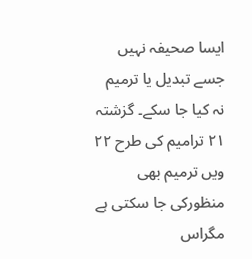ایسا صحیفہ نہیں جسے تبدیل یا ترمیم نہ کیا جا سکے۔ گزشتہ ۲۱ ترامیم کی طرح ۲۲ ویں ترمیم بھی منظورکی جا سکتی ہے مگراس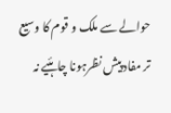حوالے سے ملک و قوم کا وسیع تر مفاد پیش نظرہونا چاہئیے نہ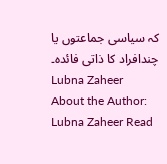کہ سیاسی جماعتوں یا چندافراد کا ذاتی فائدہ۔
Lubna Zaheer
About the Author: Lubna Zaheer Read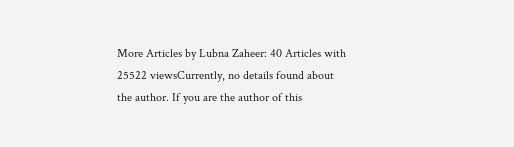More Articles by Lubna Zaheer: 40 Articles with 25522 viewsCurrently, no details found about the author. If you are the author of this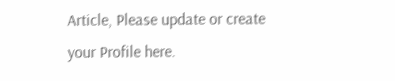Article, Please update or create your Profile here.